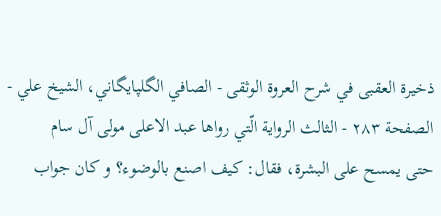ذخيرة العقبى في شرح العروة الوثقى - الصافي الگلپايگاني، الشيخ علي - الصفحة ٢٨٣ - الثالث الرواية الّتي رواها عبد الاعلى مولى آل سام
حتى يمسح على البشرة، فقال: كيف اصنع بالوضوء؟ و كان جواب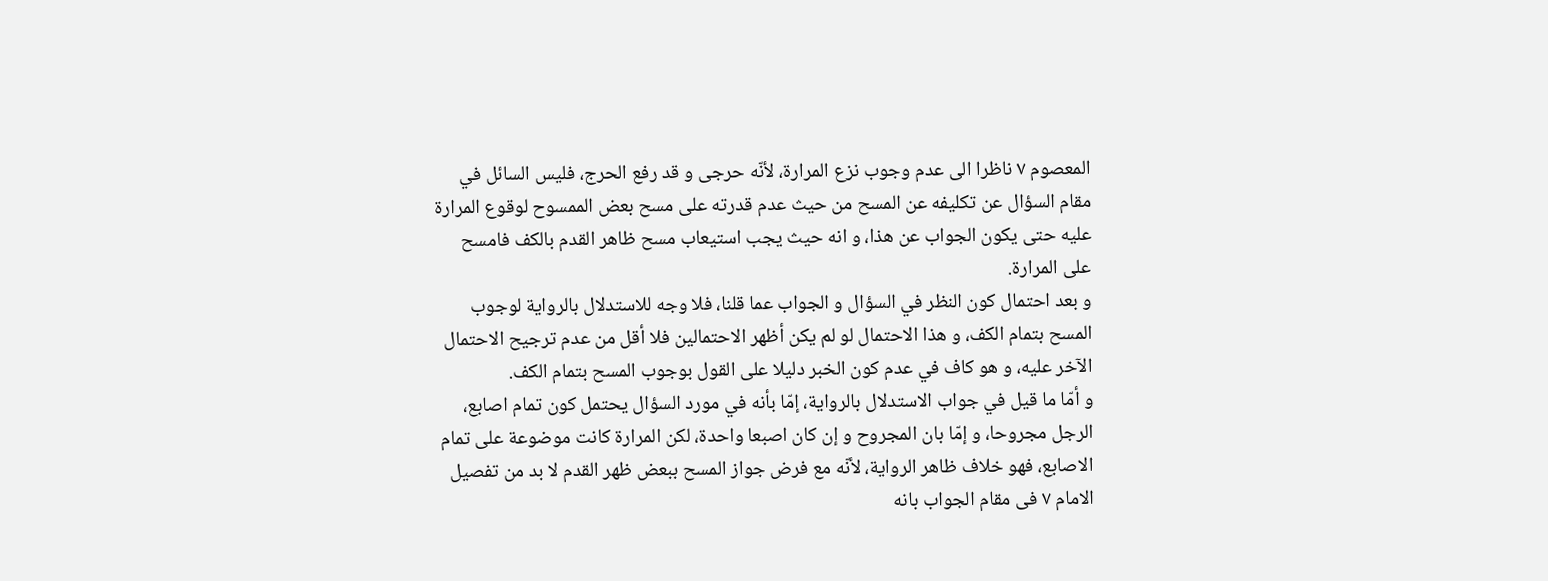المعصوم ٧ ناظرا الى عدم وجوب نزع المرارة، لأنّه حرجى و قد رفع الحرج، فليس السائل في مقام السؤال عن تكليفه عن المسح من حيث عدم قدرته على مسح بعض الممسوح لوقوع المرارة عليه حتى يكون الجواب عن هذا، و انه حيث يجب استيعاب مسح ظاهر القدم بالكف فامسح على المرارة.
و بعد احتمال كون النظر في السؤال و الجواب عما قلنا، فلا وجه للاستدلال بالرواية لوجوب المسح بتمام الكف، و هذا الاحتمال لو لم يكن أظهر الاحتمالين فلا أقل من عدم ترجيح الاحتمال الآخر عليه، و هو كاف في عدم كون الخبر دليلا على القول بوجوب المسح بتمام الكف.
و أمّا ما قيل في جواب الاستدلال بالرواية، إمّا بأنه في مورد السؤال يحتمل كون تمام اصابع، الرجل مجروحا، و إمّا بان المجروح و إن كان اصبعا واحدة، لكن المرارة كانت موضوعة على تمام الاصابع، فهو خلاف ظاهر الرواية، لأنّه مع فرض جواز المسح ببعض ظهر القدم لا بد من تفصيل الامام ٧ فى مقام الجواب بانه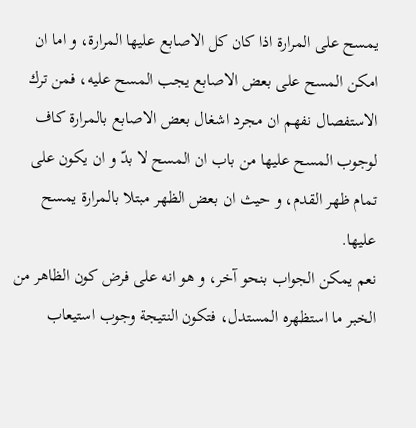يمسح على المرارة اذا كان كل الاصابع عليها المرارة، و اما ان امكن المسح على بعض الاصابع يجب المسح عليه، فمن ترك الاستفصال نفهم ان مجرد اشغال بعض الاصابع بالمرارة كاف لوجوب المسح عليها من باب ان المسح لا بدّ و ان يكون على تمام ظهر القدم، و حيث ان بعض الظهر مبتلا بالمرارة يمسح عليها.
نعم يمكن الجواب بنحو آخر، و هو انه على فرض كون الظاهر من الخبر ما استظهره المستدل، فتكون النتيجة وجوب استيعاب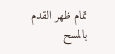تمام ظهر القدم بالمسح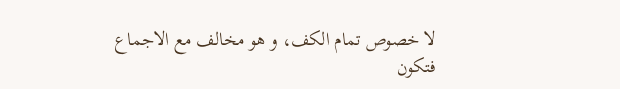لا خصوص تمام الكف، و هو مخالف مع الاجماع فتكون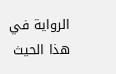الرواية في هذا الحيث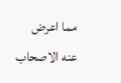مما اعرض عنه الاصحاب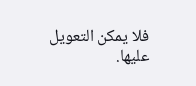فلا يمكن التعويل عليها.